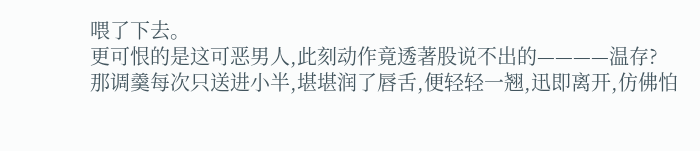喂了下去。
更可恨的是这可恶男人,此刻动作竟透著股说不出的————温存?
那调羹每次只送进小半,堪堪润了唇舌,便轻轻一翘,迅即离开,仿佛怕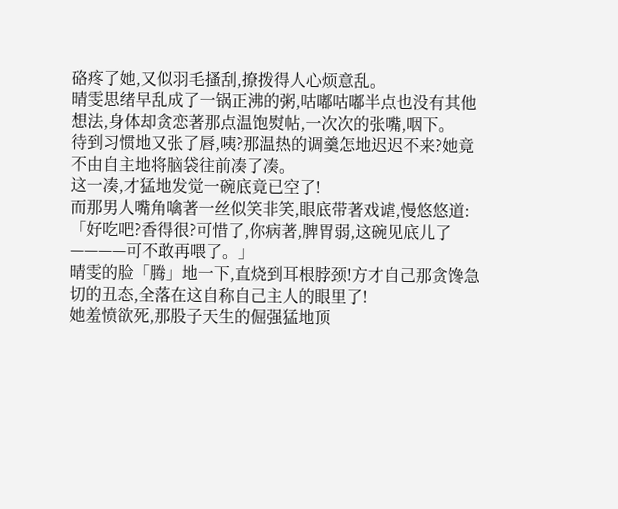硌疼了她,又似羽毛搔刮,撩拨得人心烦意乱。
晴雯思绪早乱成了一锅正沸的粥,咕嘟咕嘟半点也没有其他想法,身体却贪恋著那点温饱熨帖,一次次的张嘴,咽下。
待到习惯地又张了唇,咦?那温热的调羹怎地迟迟不来?她竟不由自主地将脑袋往前凑了凑。
这一凑,才猛地发觉一碗底竟已空了!
而那男人嘴角噙著一丝似笑非笑,眼底带著戏谑,慢悠悠道:「好吃吧?香得很?可惜了,你病著,脾胃弱,这碗见底儿了————可不敢再喂了。」
晴雯的脸「腾」地一下,直烧到耳根脖颈!方才自己那贪馋急切的丑态,全落在这自称自己主人的眼里了!
她羞愤欲死,那股子天生的倔强猛地顶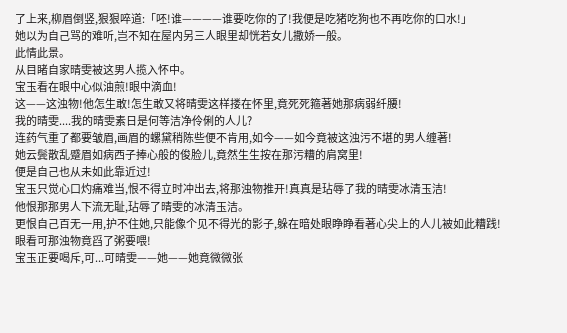了上来,柳眉倒竖,狠狠啐道:「呸!谁————谁要吃你的了!我便是吃猪吃狗也不再吃你的口水!」
她以为自己骂的难听,岂不知在屋内另三人眼里却恍若女儿撒娇一般。
此情此景。
从目睹自家晴雯被这男人揽入怀中。
宝玉看在眼中心似油煎!眼中滴血!
这——这浊物!他怎生敢!怎生敢又将晴雯这样搂在怀里,竟死死箍著她那病弱纤腰!
我的晴雯....我的晴雯素日是何等洁净伶俐的人儿?
连药气重了都要皱眉,画眉的螺黛稍陈些便不肯用,如今——如今竟被这浊污不堪的男人缠著!
她云鬓散乱蹙眉如病西子捧心般的俊脸儿,竟然生生按在那污糟的肩窝里!
便是自己也从未如此靠近过!
宝玉只觉心口灼痛难当,恨不得立时冲出去,将那浊物推开!真真是玷辱了我的晴雯冰清玉洁!
他恨那那男人下流无耻,玷辱了晴雯的冰清玉洁。
更恨自己百无一用,护不住她,只能像个见不得光的影子,躲在暗处眼睁睁看著心尖上的人儿被如此糟践!
眼看可那浊物竟舀了粥要喂!
宝玉正要喝斥,可...可晴雯——她——她竟微微张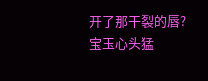开了那干裂的唇?
宝玉心头猛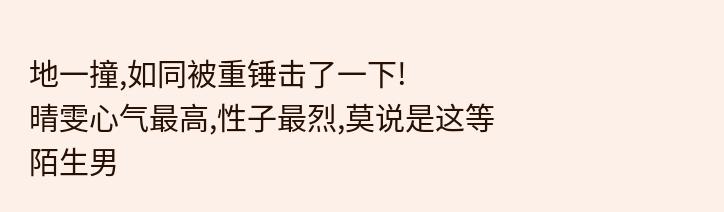地一撞,如同被重锤击了一下!
晴雯心气最高,性子最烈,莫说是这等陌生男